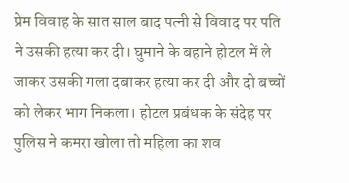प्रेम विवाह के सात साल बाद पत्नी से विवाद पर पति ने उसकी हत्या कर दी। घुमाने के बहाने होटल में ले जाकर उसकी गला दबाकर हत्या कर दी और दो बच्चों को लेकर भाग निकला। होटल प्रबंधक के संदेह पर पुलिस ने कमरा खोला तो महिला का शव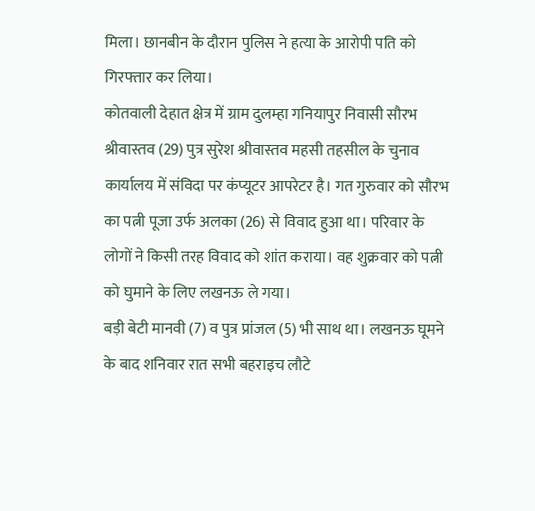मिला। छानबीन के दौरान पुलिस ने हत्या के आरोपी पति को गिरफ्तार कर लिया।
कोतवाली देहात क्षेत्र में ग्राम दुलम्हा गनियापुर निवासी सौरभ श्रीवास्तव (29) पुत्र सुरेश श्रीवास्तव महसी तहसील के चुनाव कार्यालय में संविदा पर कंप्यूटर आपरेटर है। गत गुरुवार को सौरभ का पत्नी पूजा उर्फ अलका (26) से विवाद हुआ था। परिवार के लोगों ने किसी तरह विवाद को शांत कराया। वह शुक्रवार को पत्नी को घुमाने के लिए लखनऊ ले गया।
बड़ी बेटी मानवी (7) व पुत्र प्रांजल (5) भी साथ था। लखनऊ घूमने के बाद शनिवार रात सभी बहराइच लौटे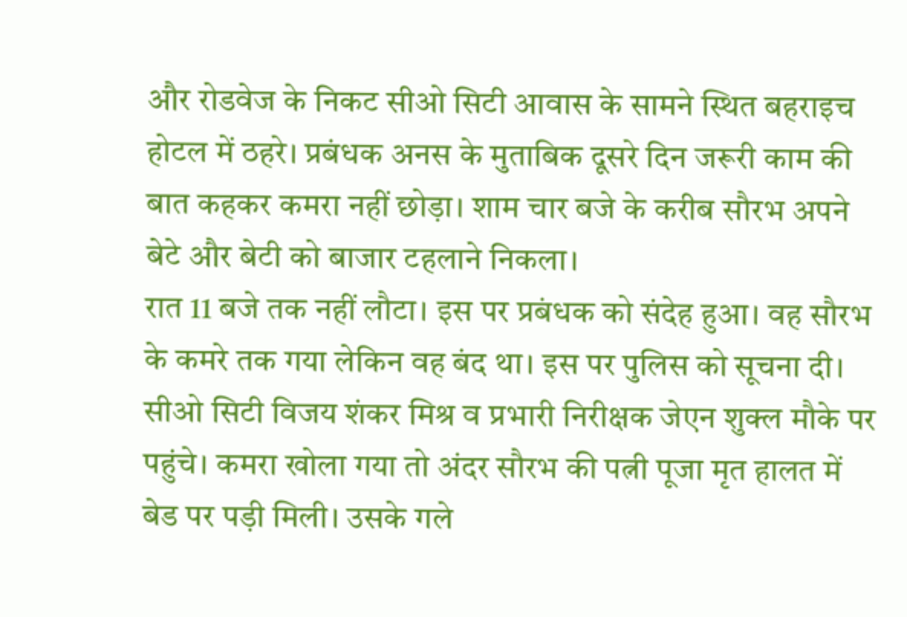और रोडवेज के निकट सीओ सिटी आवास के सामने स्थित बहराइच होटल में ठहरे। प्रबंधक अनस के मुताबिक दूसरे दिन जरूरी काम की बात कहकर कमरा नहीं छोड़ा। शाम चार बजे के करीब सौरभ अपने बेटे और बेटी को बाजार टहलाने निकला।
रात 11 बजे तक नहीं लौटा। इस पर प्रबंधक को संदेह हुआ। वह सौरभ के कमरे तक गया लेकिन वह बंद था। इस पर पुलिस को सूचना दी। सीओ सिटी विजय शंकर मिश्र व प्रभारी निरीक्षक जेएन शुक्ल मौके पर पहुंचे। कमरा खोला गया तो अंदर सौरभ की पत्नी पूजा मृत हालत में बेड पर पड़ी मिली। उसके गले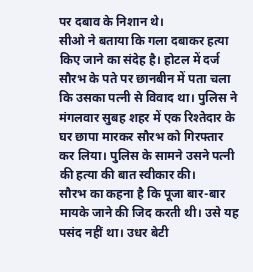पर दबाव के निशान थे।
सीओ ने बताया कि गला दबाकर हत्या किए जाने का संदेह है। होटल में दर्ज सौरभ के पते पर छानबीन में पता चला कि उसका पत्नी से विवाद था। पुलिस ने मंगलवार सुबह शहर में एक रिश्तेदार के घर छापा मारकर सौरभ को गिरफ्तार कर लिया। पुलिस के सामने उसने पत्नी की हत्या की बात स्वीकार की।
सौरभ का कहना है कि पूजा बार-बार मायके जाने की जिद करती थी। उसे यह पसंद नहीं था। उधर बेटी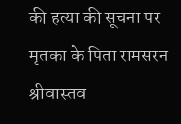की हत्या की सूचना पर मृतका के पिता रामसरन श्रीवास्तव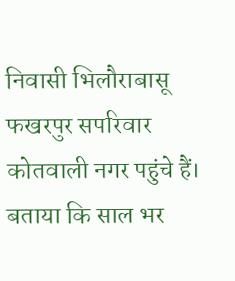निवासी भिलौराबासू फखरपुर सपरिवार कोतवाली नगर पहुंचे हैं। बताया कि साल भर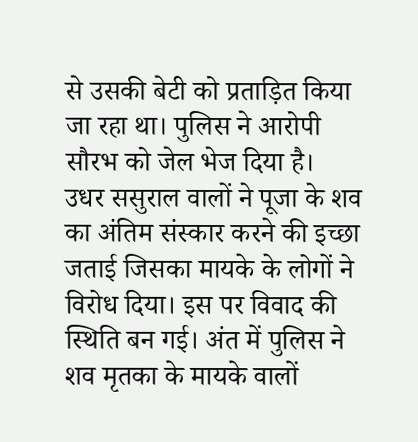से उसकी बेटी को प्रताड़ित किया जा रहा था। पुलिस ने आरोपी सौरभ को जेल भेज दिया है।
उधर ससुराल वालों ने पूजा के शव का अंतिम संस्कार करने की इच्छा जताई जिसका मायके के लोगों ने विरोध दिया। इस पर विवाद की स्थिति बन गई। अंत में पुलिस ने शव मृतका के मायके वालों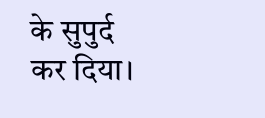के सुपुर्द कर दिया।